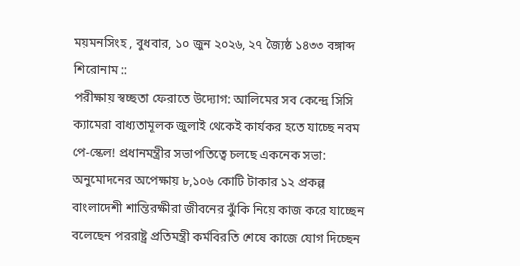ময়মনসিংহ , বুধবার, ১০ জুন ২০২৬, ২৭ জ্যৈষ্ঠ ১৪৩৩ বঙ্গাব্দ
শিরোনাম ::
পরীক্ষায় স্বচ্ছতা ফেরাতে উদ্যোগ: আলিমের সব কেন্দ্রে সিসি ক্যামেরা বাধ্যতামূলক জুলাই থেকেই কার্যকর হতে যাচ্ছে নবম পে-স্কেল! প্রধানমন্ত্রীর সভাপতিত্বে চলছে একনেক সভা: অনুমোদনের অপেক্ষায় ৮,১০৬ কোটি টাকার ১২ প্রকল্প বাংলাদেশী শান্তিরক্ষীরা জীবনের ঝুঁকি নিয়ে কাজ করে যাচ্ছেন বলেছেন পররাষ্ট্র প্রতিমন্ত্রী কর্মবিরতি শেষে কাজে যোগ দিচ্ছেন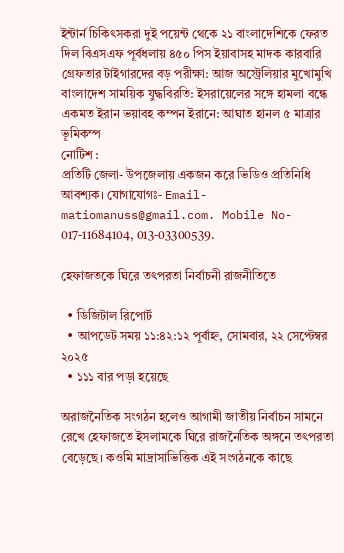ইন্টার্ন চিকিৎসকরা দুই পয়েন্ট থেকে ২১ বাংলাদেশিকে ফেরত দিল বিএসএফ পূর্বধলায় ৪৫০ পিস ইয়াবাসহ মাদক কারবারি গ্রেফতার টাইগারদের বড় পরীক্ষা: আজ অস্ট্রেলিয়ার মুখোমুখি বাংলাদেশ সাময়িক যুদ্ধবিরতি: ইসরায়েলের সঙ্গে হামলা বন্ধে একমত ইরান ভয়াবহ কম্পন ইরানে: আঘাত হানল ৫ মাত্রার ভূমিকম্প
নোটিশ :
প্রতিটি জেলা- উপজেলায় একজন করে ভিডিও প্রতিনিধি আবশ্যক। যোগাযোগঃ- Email- matiomanuss@gmail.com. Mobile No- 017-11684104, 013-03300539.

হেফাজতকে ঘিরে তৎপরতা নির্বাচনী রাজনীতিতে

  • ডিজিটাল রিপোর্ট
  • আপডেট সময় ১১:৪২:১২ পূর্বাহ্ন, সোমবার, ২২ সেপ্টেম্বর ২০২৫
  • ১১১ বার পড়া হয়েছে

অরাজনৈতিক সংগঠন হলেও আগামী জাতীয় নির্বাচন সামনে রেখে হেফাজতে ইসলামকে ঘিরে রাজনৈতিক অঙ্গনে তৎপরতা বেড়েছে। কওমি মাদ্রাসাভিত্তিক এই সংগঠনকে কাছে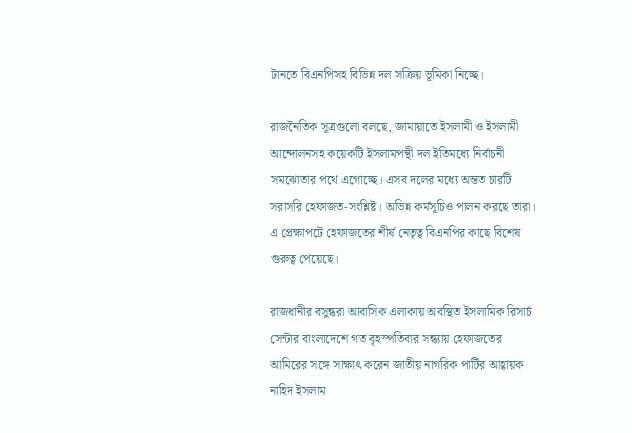টানতে বিএনপিসহ বিভিন্ন দল সক্রিয় ভূমিকা নিচ্ছে।

রাজনৈতিক সূত্রগুলো বলছে, জামায়াতে ইসলামী ও ইসলামী আন্দোলনসহ কয়েকটি ইসলামপন্থী দল ইতিমধ্যে নির্বাচনী সমঝোতার পথে এগোচ্ছে। এসব দলের মধ্যে অন্তত চারটি সরাসরি হেফাজত-সংশ্লিষ্ট। অভিন্ন কর্মসূচিও পালন করছে তারা। এ প্রেক্ষাপটে হেফাজতের শীর্ষ নেতৃত্ব বিএনপির কাছে বিশেষ গুরুত্ব পেয়েছে।

রাজধানীর বসুন্ধরা আবাসিক এলাকায় অবস্থিত ইসলামিক রিসার্চ সেন্টার বাংলাদেশে গত বৃহস্পতিবার সন্ধ্যায় হেফাজতের আমিরের সঙ্গে সাক্ষাৎ করেন জাতীয় নাগরিক পার্টির আহ্বায়ক নাহিদ ইসলাম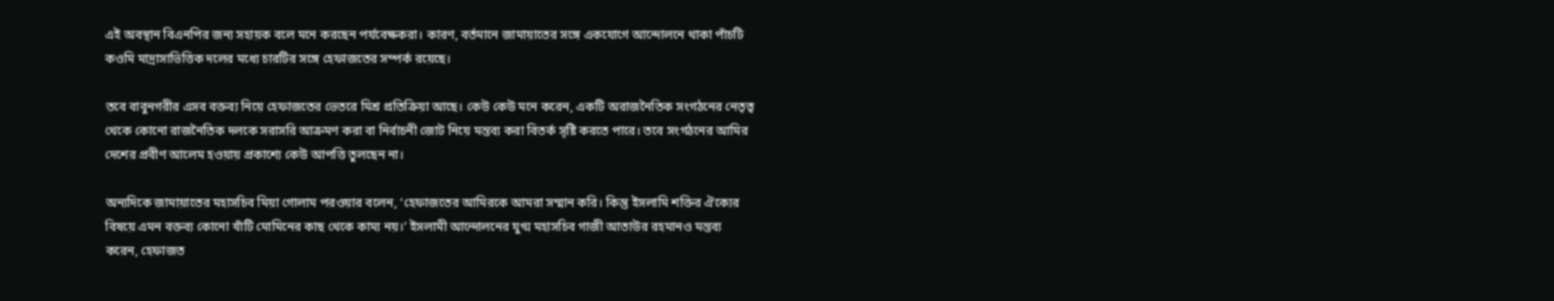এই অবস্থান বিএনপির জন্য সহায়ক বলে মনে করছেন পর্যবেক্ষকরা। কারণ, বর্তমানে জামায়াতের সঙ্গে একযোগে আন্দোলনে থাকা পাঁচটি কওমি মাদ্রাসাভিত্তিক দলের মধ্যে চারটির সঙ্গে হেফাজতের সম্পর্ক রয়েছে।

তবে বাবুনগরীর এসব বক্তব্য নিয়ে হেফাজতের ভেতরে মিশ্র প্রতিক্রিয়া আছে। কেউ কেউ মনে করেন, একটি অরাজনৈতিক সংগঠনের নেতৃত্ব থেকে কোনো রাজনৈতিক দলকে সরাসরি আক্রমণ করা বা নির্বাচনী জোট নিয়ে মন্তব্য করা বিতর্ক সৃষ্টি করতে পারে। তবে সংগঠনের আমির দেশের প্রবীণ আলেম হওয়ায় প্রকাশ্যে কেউ আপত্তি তুলছেন না।

অন্যদিকে জামায়াতের মহাসচিব মিয়া গোলাম পরওয়ার বলেন, ‘হেফাজতের আমিরকে আমরা সম্মান করি। কিন্তু ইসলামি শক্তির ঐক্যের বিষয়ে এমন বক্তব্য কোনো খাঁটি মোমিনের কাছ থেকে কাম্য নয়।’ ইসলামী আন্দোলনের যুগ্ম মহাসচিব গাজী আতাউর রহমানও মন্তব্য করেন, হেফাজত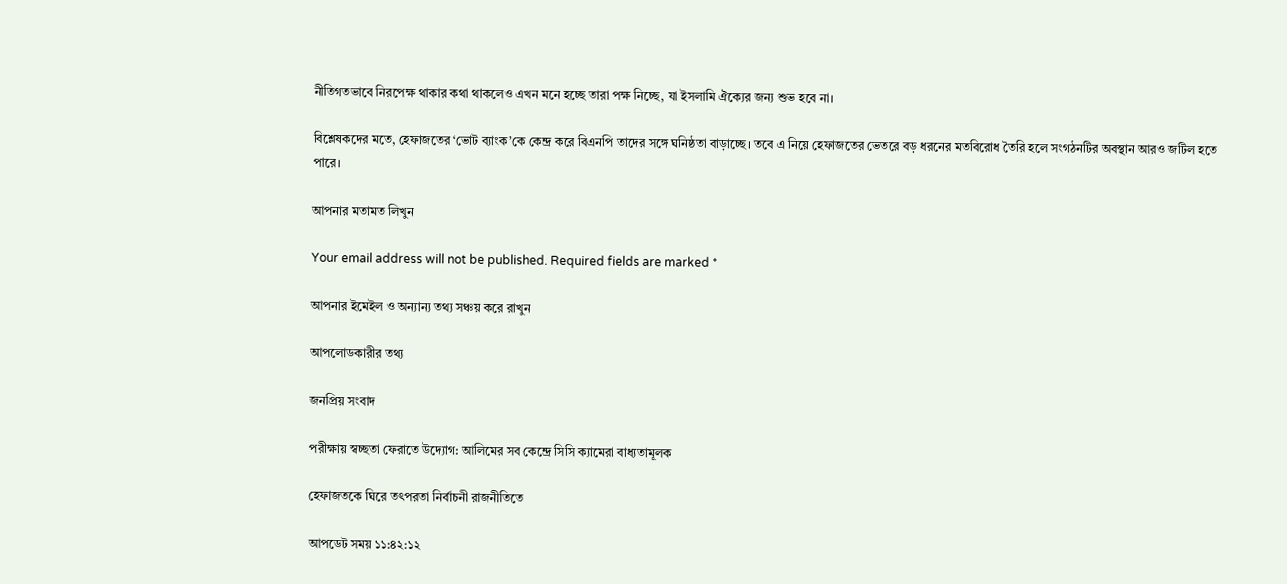নীতিগতভাবে নিরপেক্ষ থাকার কথা থাকলেও এখন মনে হচ্ছে তারা পক্ষ নিচ্ছে, যা ইসলামি ঐক্যের জন্য শুভ হবে না।

বিশ্লেষকদের মতে, হেফাজতের ‘ভোট ব্যাংক’কে কেন্দ্র করে বিএনপি তাদের সঙ্গে ঘনিষ্ঠতা বাড়াচ্ছে। তবে এ নিয়ে হেফাজতের ভেতরে বড় ধরনের মতবিরোধ তৈরি হলে সংগঠনটির অবস্থান আরও জটিল হতে পারে।

আপনার মতামত লিখুন

Your email address will not be published. Required fields are marked *

আপনার ইমেইল ও অন্যান্য তথ্য সঞ্চয় করে রাখুন

আপলোডকারীর তথ্য

জনপ্রিয় সংবাদ

পরীক্ষায় স্বচ্ছতা ফেরাতে উদ্যোগ: আলিমের সব কেন্দ্রে সিসি ক্যামেরা বাধ্যতামূলক

হেফাজতকে ঘিরে তৎপরতা নির্বাচনী রাজনীতিতে

আপডেট সময় ১১:৪২:১২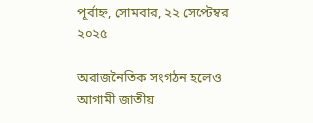পূর্বাহ্ন, সোমবার, ২২ সেপ্টেম্বর ২০২৫

অরাজনৈতিক সংগঠন হলেও আগামী জাতীয়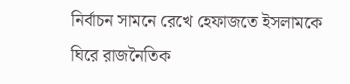নির্বাচন সামনে রেখে হেফাজতে ইসলামকে ঘিরে রাজনৈতিক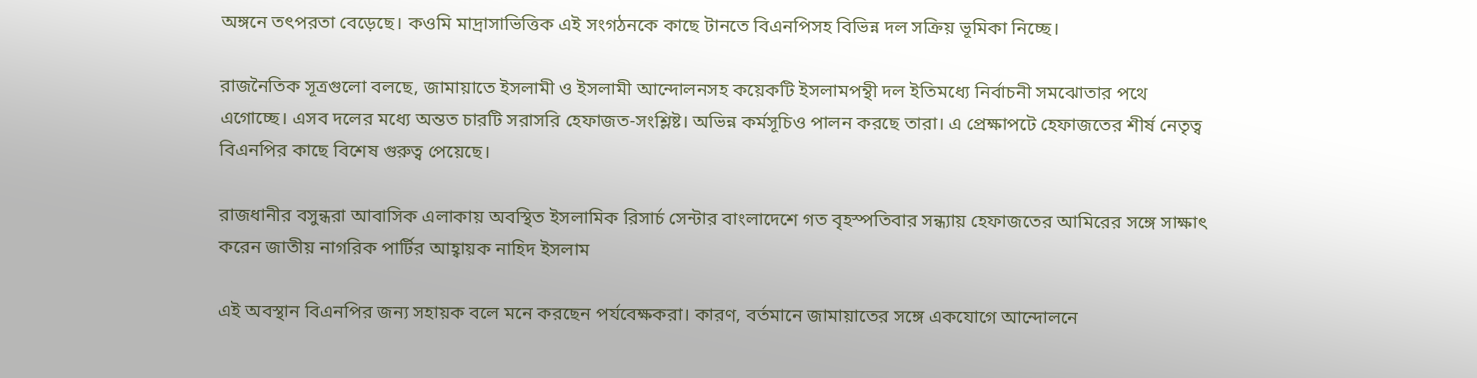অঙ্গনে তৎপরতা বেড়েছে। কওমি মাদ্রাসাভিত্তিক এই সংগঠনকে কাছে টানতে বিএনপিসহ বিভিন্ন দল সক্রিয় ভূমিকা নিচ্ছে।

রাজনৈতিক সূত্রগুলো বলছে, জামায়াতে ইসলামী ও ইসলামী আন্দোলনসহ কয়েকটি ইসলামপন্থী দল ইতিমধ্যে নির্বাচনী সমঝোতার পথে এগোচ্ছে। এসব দলের মধ্যে অন্তত চারটি সরাসরি হেফাজত-সংশ্লিষ্ট। অভিন্ন কর্মসূচিও পালন করছে তারা। এ প্রেক্ষাপটে হেফাজতের শীর্ষ নেতৃত্ব বিএনপির কাছে বিশেষ গুরুত্ব পেয়েছে।

রাজধানীর বসুন্ধরা আবাসিক এলাকায় অবস্থিত ইসলামিক রিসার্চ সেন্টার বাংলাদেশে গত বৃহস্পতিবার সন্ধ্যায় হেফাজতের আমিরের সঙ্গে সাক্ষাৎ করেন জাতীয় নাগরিক পার্টির আহ্বায়ক নাহিদ ইসলাম

এই অবস্থান বিএনপির জন্য সহায়ক বলে মনে করছেন পর্যবেক্ষকরা। কারণ, বর্তমানে জামায়াতের সঙ্গে একযোগে আন্দোলনে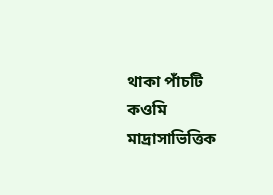থাকা পাঁচটি কওমি মাদ্রাসাভিত্তিক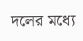দলের মধ্যে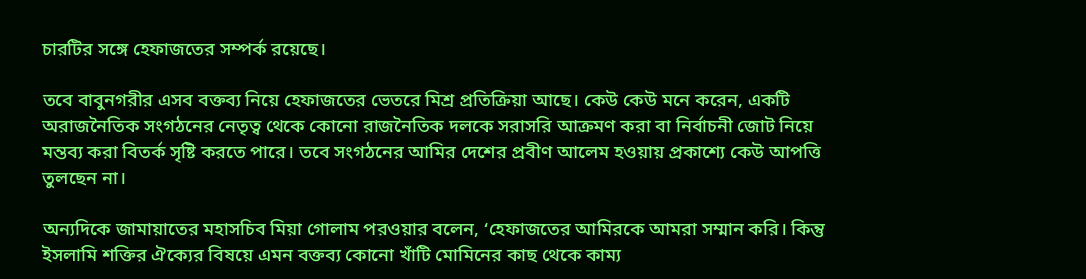চারটির সঙ্গে হেফাজতের সম্পর্ক রয়েছে।

তবে বাবুনগরীর এসব বক্তব্য নিয়ে হেফাজতের ভেতরে মিশ্র প্রতিক্রিয়া আছে। কেউ কেউ মনে করেন, একটি অরাজনৈতিক সংগঠনের নেতৃত্ব থেকে কোনো রাজনৈতিক দলকে সরাসরি আক্রমণ করা বা নির্বাচনী জোট নিয়ে মন্তব্য করা বিতর্ক সৃষ্টি করতে পারে। তবে সংগঠনের আমির দেশের প্রবীণ আলেম হওয়ায় প্রকাশ্যে কেউ আপত্তি তুলছেন না।

অন্যদিকে জামায়াতের মহাসচিব মিয়া গোলাম পরওয়ার বলেন, ‘হেফাজতের আমিরকে আমরা সম্মান করি। কিন্তু ইসলামি শক্তির ঐক্যের বিষয়ে এমন বক্তব্য কোনো খাঁটি মোমিনের কাছ থেকে কাম্য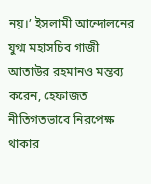নয়।’ ইসলামী আন্দোলনের যুগ্ম মহাসচিব গাজী আতাউর রহমানও মন্তব্য করেন, হেফাজত নীতিগতভাবে নিরপেক্ষ থাকার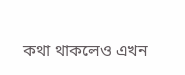কথা থাকলেও এখন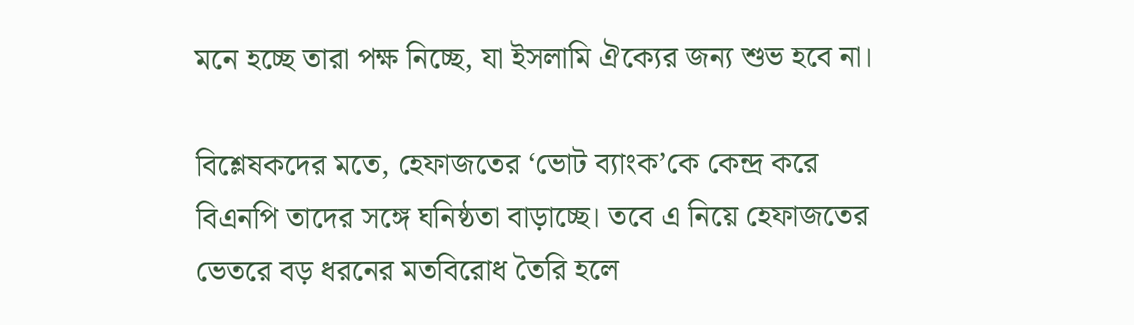মনে হচ্ছে তারা পক্ষ নিচ্ছে, যা ইসলামি ঐক্যের জন্য শুভ হবে না।

বিশ্লেষকদের মতে, হেফাজতের ‘ভোট ব্যাংক’কে কেন্দ্র করে বিএনপি তাদের সঙ্গে ঘনিষ্ঠতা বাড়াচ্ছে। তবে এ নিয়ে হেফাজতের ভেতরে বড় ধরনের মতবিরোধ তৈরি হলে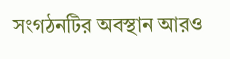সংগঠনটির অবস্থান আরও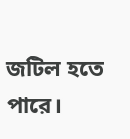জটিল হতে পারে।